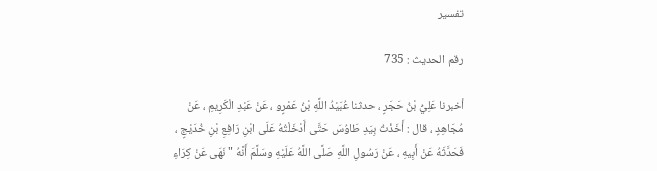تفسير

رقم الحديث : 735

أخبرنا عَلِيُّ بْنُ حَجَرٍ ، حدثنا عُبَيْدُ اللَّهِ بْنُ عَمْرٍو ، عَنْ عَبْدِ الْكَرِيمِ ، عَنْ مُجَاهِدٍ ، قال : أَخَذْتُ بِيَدِ طَاوُسَ حَتَّى أَدْخَلْتُهُ عَلَى ابْنِ رَافِعِ بْنِ خُدَيْجٍ ، فَحَدَّثَهُ عَنْ أَبِيهِ ، عَنْ رَسُولِ اللَّهِ صَلَّى اللَّهُ عَلَيْهِ وسَلَّمَ أَنَّهُ " نَهَى عَنْ كِرَاءِ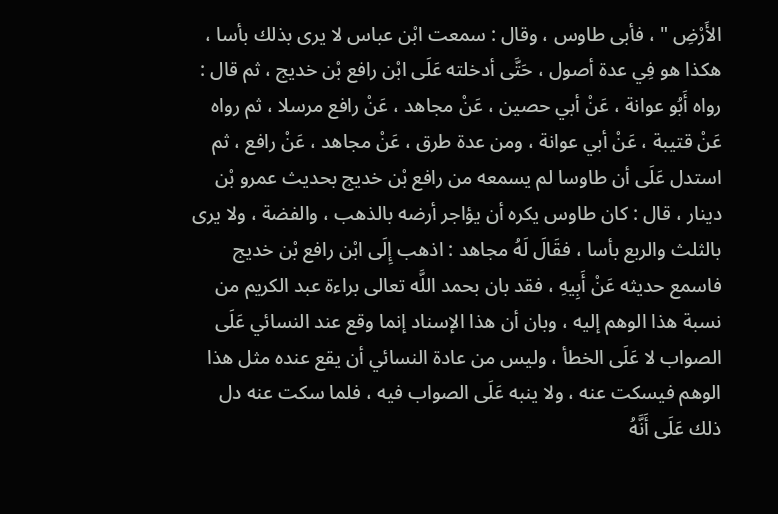الأَرْضِ " ، فأبى طاوس ، وقال : سمعت ابْن عباس لا يرى بذلك بأسا ، هكذا هو فِي عدة أصول ، حَتَّى أدخلته عَلَى ابْن رافع بْن خديج ، ثم قال : رواه أَبُو عوانة ، عَنْ أبي حصين ، عَنْ مجاهد ، عَنْ رافع مرسلا ، ثم رواه عَنْ قتيبة ، عَنْ أبي عوانة ، ومن عدة طرق ، عَنْ مجاهد ، عَنْ رافع ، ثم استدل عَلَى أن طاوسا لم يسمعه من رافع بْن خديج بحديث عمرو بْن دينار ، قال : كان طاوس يكره أن يؤاجر أرضه بالذهب ، والفضة ، ولا يرى بالثلث والربع بأسا ، فقَالَ لَهُ مجاهد : اذهب إِلَى ابْن رافع بْن خديج فاسمع حديثه عَنْ أَبِيهِ ، فقد بان بحمد اللَّه تعالى براءة عبد الكريم من نسبة هذا الوهم إليه ، وبان أن هذا الإسناد إنما وقع عند النسائي عَلَى الصواب لا عَلَى الخطأ ، وليس من عادة النسائي أن يقع عنده مثل هذا الوهم فيسكت عنه ، ولا ينبه عَلَى الصواب فيه ، فلما سكت عنه دل ذلك عَلَى أَنَّهُ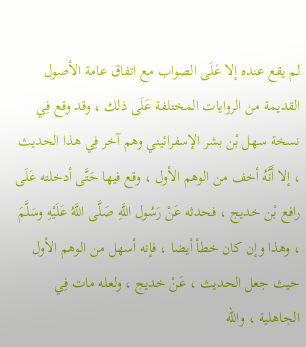لم يقع عنده إلا عَلَى الصواب مع اتفاق عامة الأصول القديمة من الروايات المختلفة عَلَى ذلك ، وقد وقع فِي نسخة سهل بْن بشر الإسفرائيني وهم آخر فِي هذا الحديث ، إلا أَنَّهُ أخف من الوهم الأول ، وقع فيها حَتَّى أدخلته عَلَى رافع بْن خديج ، فحدثه عَنْ رَسُول اللَّهِ صَلَّى اللَّهُ عَلَيْهِ وسَلَّمَ ، وهذا وإن كان خطأ أيضا ، فإنه أسهل من الوهم الأول حيث جعل الحديث ، عَنْ خديج ، ولعله مات فِي الجاهلية ، والله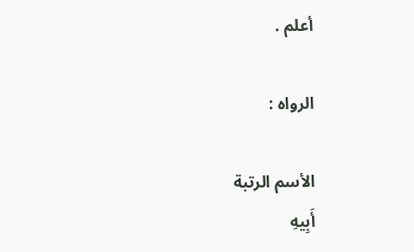أعلم .

الرواه :

الأسم الرتبة
أَبِيهِ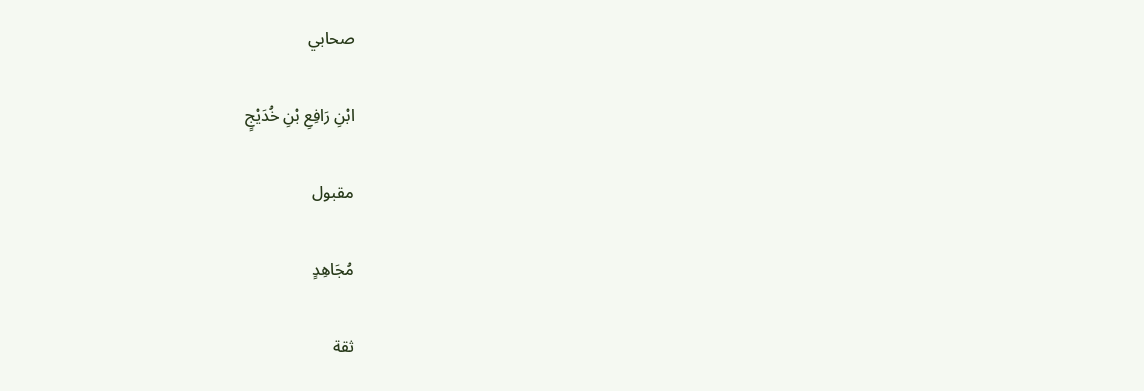صحابي

ابْنِ رَافِعِ بْنِ خُدَيْجٍ

مقبول

مُجَاهِدٍ

ثقة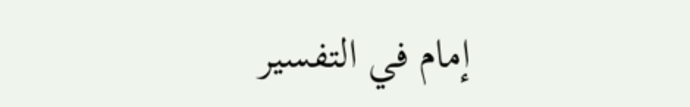إمام في التفسير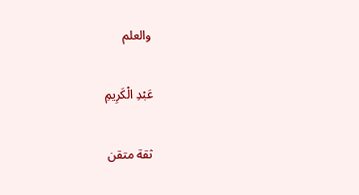والعلم

عَبْدِ الْكَرِيمِ

ثقة متقن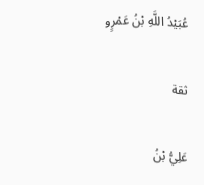عُبَيْدُ اللَّهِ بْنُ عَمْرٍو

ثقة

عَلِيُّ بْنُ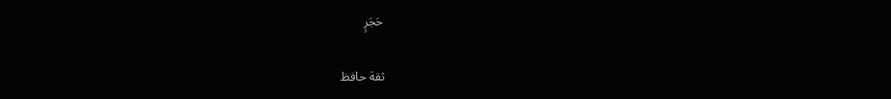حَجَرٍ

ثقة حافظ